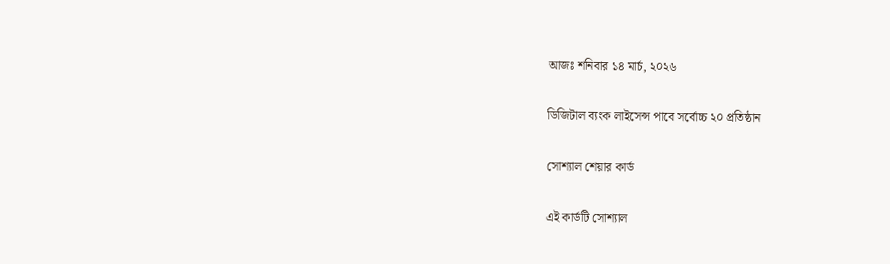আজঃ শনিবার ১৪ মার্চ, ২০২৬

ডিজিটাল ব্যংক লাইসেন্স পাবে সর্বোচ্চ ২০ প্রতিষ্ঠান

সোশ্যাল শেয়ার কার্ড

এই কার্ডটি সোশ্যাল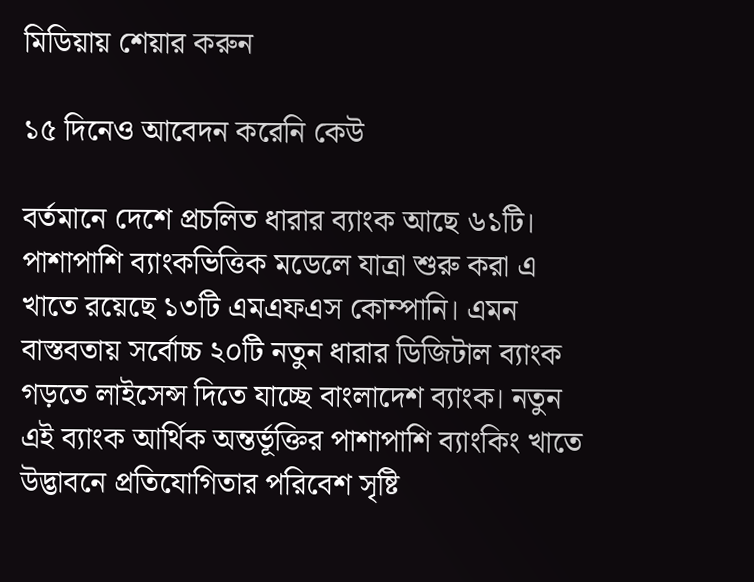মিডিয়ায় শেয়ার করুন

১৫ দিনেও আবেদন করেনি কেউ

বর্তমানে দেশে প্রচলিত ধারার ব্যাংক আছে ৬১টি।  পাশাপাশি ব্যাংকভিত্তিক মডেলে যাত্রা শুরু করা এ খাতে রয়েছে ১৩টি এমএফএস কোম্পানি। এমন বাস্তবতায় সর্বোচ্চ ২০টি নতুন ধারার ডিজিটাল ব্যাংক গড়তে লাইসেন্স দিতে যাচ্ছে বাংলাদেশ ব্যাংক। নতুন এই ব্যাংক আর্থিক অন্তর্ভূক্তির পাশাপাশি ব্যাংকিং খাতে উদ্ভাবনে প্রতিযোগিতার পরিবেশ সৃষ্টি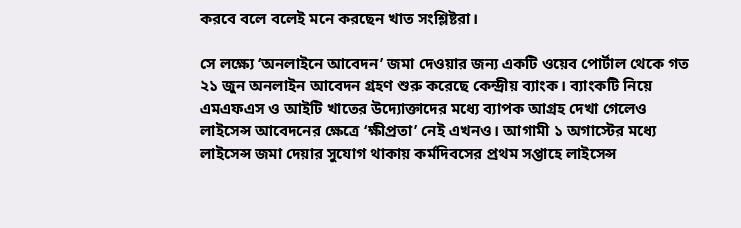করবে বলে বলেই মনে করছেন খাত সংশ্লিষ্টরা।

সে লক্ষ্যে ‘অনলাইনে আবেদন’ জমা দেওয়ার জন্য একটি ওয়েব পোর্টাল থেকে গত ২১ জুন অনলাইন আবেদন গ্রহণ শুরু করেছে কেন্দ্রীয় ব্যাংক। ব্যাংকটি নিয়ে এমএফএস ও আইটি খাতের উদ্যোক্তাদের মধ্যে ব্যাপক আগ্রহ দেখা গেলেও লাইসেন্স আবেদনের ক্ষেত্রে ‘ক্ষীপ্রতা’ নেই এখনও। আগামী ১ অগাস্টের মধ্যে লাইসেন্স জমা দেয়ার সুযোগ থাকায় কর্মদিবসের প্রথম সপ্তাহে লাইসেন্স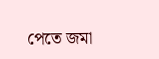পেতে জমা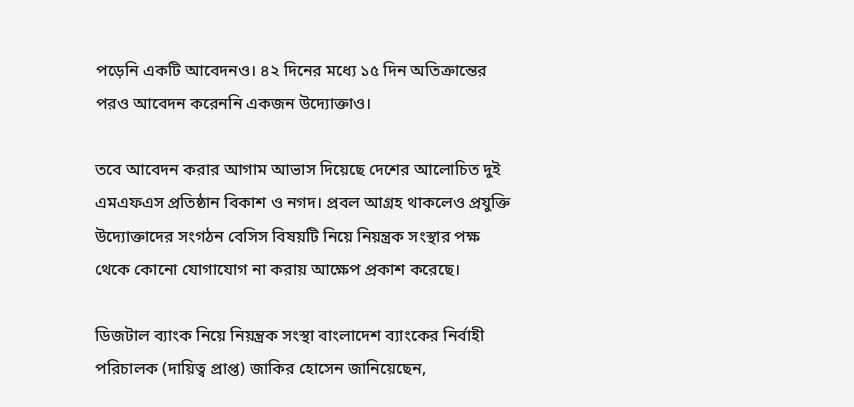পড়েনি একটি আবেদনও। ৪২ দিনের মধ্যে ১৫ দিন অতিক্রান্তের পরও আবেদন করেননি একজন উদ্যোক্তাও।

তবে আবেদন করার আগাম আভাস দিয়েছে দেশের আলোচিত দুই এমএফএস প্রতিষ্ঠান বিকাশ ও নগদ। প্রবল আগ্রহ থাকলেও প্রযুক্তি উদ্যোক্তাদের সংগঠন বেসিস বিষয়টি নিয়ে নিয়ন্ত্রক সংস্থার পক্ষ থেকে কোনো যোগাযোগ না করায় আক্ষেপ প্রকাশ করেছে।

ডিজটাল ব্যাংক নিয়ে নিয়ন্ত্রক সংস্থা বাংলাদেশ ব্যাংকের নির্বাহী পরিচালক (দায়িত্ব প্রাপ্ত) জাকির হোসেন জানিয়েছেন,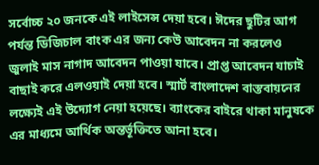সর্বোচ্চ ২০ জনকে এই লাইসেন্স দেয়া হবে। ঈদের ছুটির আগ পর্যন্ত ডিজিচাল বাংক এর জন্য কেউ আবেদন না করলেও জুলাই মাস নাগাদ আবেদন পাওয়া যাবে। প্রাপ্ত আবেদন যাচাই বাছাই করে এলওয়াই দেয়া হবে। স্মার্ট বাংলাদেশ বাস্তবায়নের লক্ষ্যেই এই উদ্যোগ নেয়া হয়েছে। ব্যাংকের বাইরে থাকা মানুষকে এর মাধ্যমে আর্থিক অন্তর্ভূক্তিতে আনা হবে।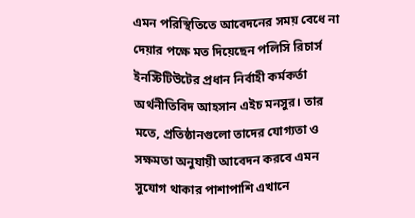এমন পরিস্থিতিতে আবেদনের সময় বেধে না দেয়ার পক্ষে মত দিয়েছেন পলিসি রিচার্স ইনস্টিটিউটের প্রধান নির্বাহী কর্মকর্তা অর্থনীতিবিদ আহসান এইচ মনসুর। তার মতে, প্রতিষ্ঠানগুলো তাদের যোগ্যতা ও সক্ষমতা অনুযায়ী আবেদন করবে এমন সুযোগ থাকার পাশাপাশি এখানে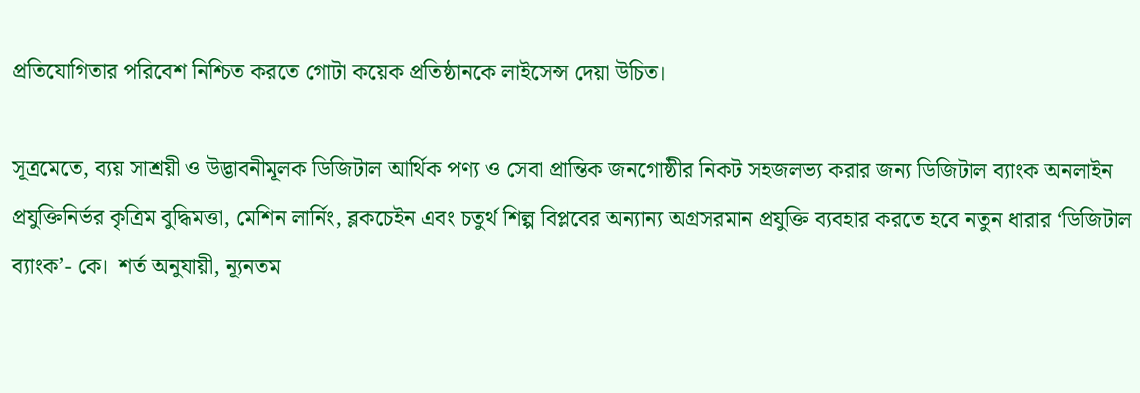প্রতিযোগিতার পরিবেশ নিশ্চিত করতে গোটা কয়েক প্রতিষ্ঠানকে লাইসেন্স দেয়া উচিত।

সূত্রমেতে, ব্যয় সাশ্রয়ী ও উদ্ভাবনীমূলক ডিজিটাল আর্থিক পণ্য ও সেবা প্রান্তিক জনগোষ্ঠীর নিকট সহজলভ্য করার জন্য ডিজিটাল ব্যাংক অনলাইন প্রযুক্তিনির্ভর কৃত্রিম বুদ্ধিমত্তা, মেশিন লার্নিং, ব্লকচেইন এবং চতুর্থ শিল্প বিপ্লবের অন্যান্য অগ্রসরমান প্রযুক্তি ব্যবহার করতে হবে নতুন ধারার ‘ডিজিটাল ব্যাংক’- কে।  শর্ত অনুযায়ী, ন্যূনতম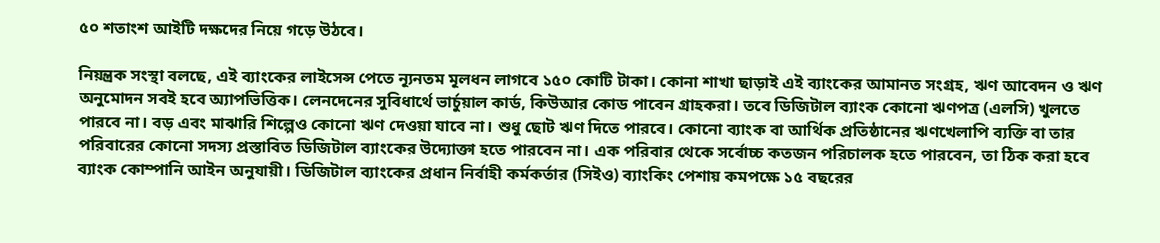৫০ শতাংশ আইটি দক্ষদের নিয়ে গড়ে উঠবে।

নিয়ন্ত্রক সংস্থা বলছে, এই ব্যাংকের লাইসেন্স পেতে ন্যূনতম মূলধন লাগবে ১৫০ কোটি টাকা। কোনা শাখা ছাড়াই এই ব্যাংকের আমানত সংগ্রহ, ঋণ আবেদন ও ঋণ অনুমোদন সবই হবে অ্যাপভিত্তিক। লেনদেনের সুবিধার্থে ভার্চুয়াল কার্ড, কিউআর কোড পাবেন গ্রাহকরা। তবে ডিজিটাল ব্যাংক কোনো ঋণপত্র (এলসি) খুলতে পারবে না। বড় এবং মাঝারি শিল্পেও কোনো ঋণ দেওয়া যাবে না। শুধু ছোট ঋণ দিতে পারবে। কোনো ব্যাংক বা আর্থিক প্রতিষ্ঠানের ঋণখেলাপি ব্যক্তি বা তার পরিবারের কোনো সদস্য প্রস্তাবিত ডিজিটাল ব্যাংকের উদ্যোক্তা হতে পারবেন না। এক পরিবার থেকে সর্বোচ্চ কতজন পরিচালক হতে পারবেন, তা ঠিক করা হবে ব্যাংক কোম্পানি আইন অনুযায়ী। ডিজিটাল ব্যাংকের প্রধান নির্বাহী কর্মকর্তার (সিইও) ব্যাংকিং পেশায় কমপক্ষে ১৫ বছরের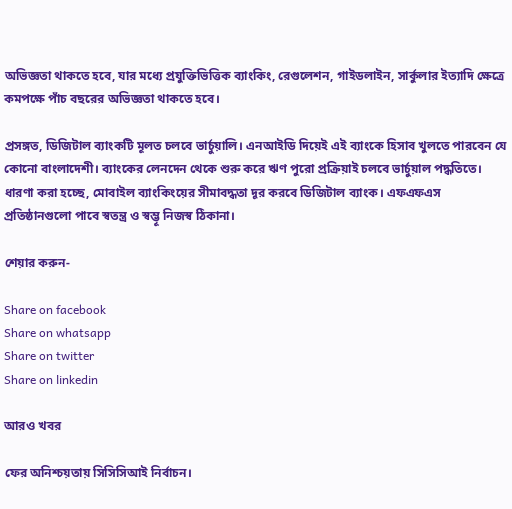অভিজ্ঞতা থাকতে হবে, যার মধ্যে প্রযুক্তিভিত্তিক ব্যাংকিং, রেগুলেশন, গাইডলাইন, সার্কুলার ইত্যাদি ক্ষেত্রে কমপক্ষে পাঁচ বছরের অভিজ্ঞতা থাকতে হবে।

প্রসঙ্গত, ডিজিটাল ব্যাংকটি মূলত চলবে ভার্চুয়ালি। এনআইডি দিয়েই এই ব্যাংকে হিসাব খুলতে পারবেন যে কোনো বাংলাদেশী। ব্যাংকের লেনদেন থেকে শুরু করে ঋণ পুরো প্রক্রিয়াই চলবে ভার্চুয়াল পদ্ধতিতে। ধারণা করা হচ্ছে, মোবাইল ব্যাংকিংয়ের সীমাবদ্ধতা দূর করবে ডিজিটাল ব্যাংক। এফএফএস প্রতিষ্ঠানগুলো পাবে স্বতন্ত্র ও স্বম্ভূ নিজস্ব ঠিকানা।

শেয়ার করুন-

Share on facebook
Share on whatsapp
Share on twitter
Share on linkedin

আরও খবর

ফের অনিশ্চয়তায় সিসিসিআই নির্বাচন।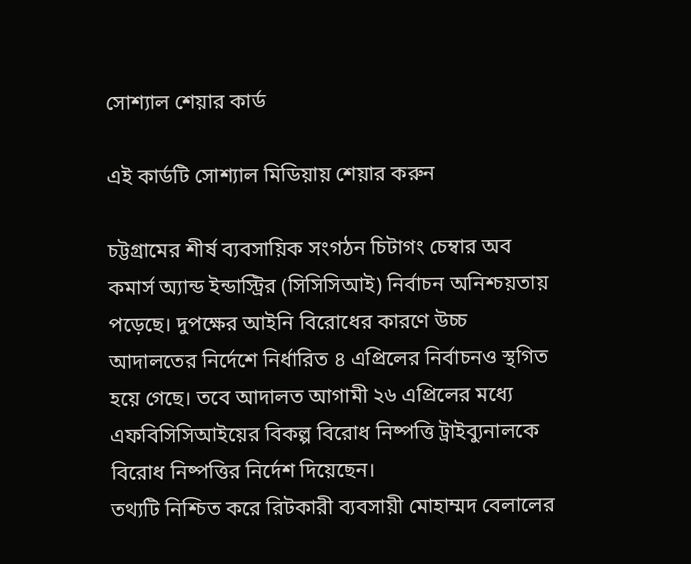সোশ্যাল শেয়ার কার্ড

এই কার্ডটি সোশ্যাল মিডিয়ায় শেয়ার করুন

চট্টগ্রামের শীর্ষ ব্যবসায়িক সংগঠন চিটাগং চেম্বার অব কমার্স অ্যান্ড ইন্ডাস্ট্রির (সিসিসিআই) নির্বাচন অনিশ্চয়তায় পড়েছে। দুপক্ষের আইনি বিরোধের কারণে উচ্চ আদালতের নির্দেশে নির্ধারিত ৪ এপ্রিলের নির্বাচনও স্থগিত হয়ে গেছে। তবে আদালত আগামী ২৬ এপ্রিলের মধ্যে এফবিসিসিআইয়ের বিকল্প বিরোধ নিষ্পত্তি ট্রাইব্যুনালকে বিরোধ নিষ্পত্তির নির্দেশ দিয়েছেন।
তথ্যটি নিশ্চিত করে রিটকারী ব্যবসায়ী মোহাম্মদ বেলালের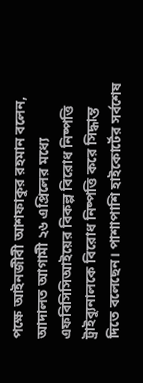পক্ষে আইনজীবী আশফাকুর রহমান বলেন, আদালত আগামী ২৬ এপ্রিলের মধ্যে এফবিসিসিআইয়ের বিকল্প বিরোধ নিষ্পত্তি ট্রাইব্যুনালকে বিরোধ নিষ্পত্তি করে সিদ্ধান্ত দিতে বলেছেন। পাশাপাশি হাইকোর্টের সর্বশেষ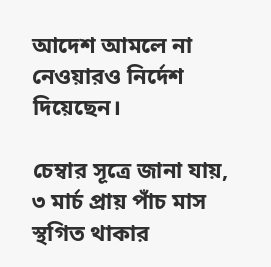আদেশ আমলে না নেওয়ারও নির্দেশ দিয়েছেন।

চেম্বার সূত্রে জানা যায়, ৩ মার্চ প্রায় পাঁচ মাস স্থগিত থাকার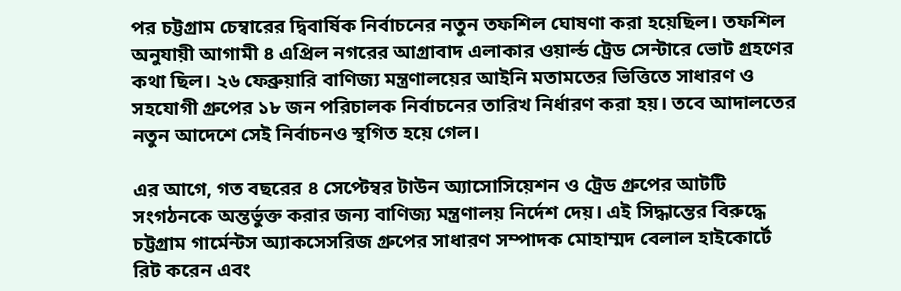পর চট্টগ্রাম চেম্বারের দ্বিবার্ষিক নির্বাচনের নতুন তফশিল ঘোষণা করা হয়েছিল। তফশিল অনুযায়ী আগামী ৪ এপ্রিল নগরের আগ্রাবাদ এলাকার ওয়ার্ল্ড ট্রেড সেন্টারে ভোট গ্রহণের কথা ছিল। ২৬ ফেব্রুয়ারি বাণিজ্য মন্ত্রণালয়ের আইনি মতামতের ভিত্তিতে সাধারণ ও সহযোগী গ্রুপের ১৮ জন পরিচালক নির্বাচনের তারিখ নির্ধারণ করা হয়। তবে আদালতের নতুন আদেশে সেই নির্বাচনও স্থগিত হয়ে গেল।

এর আগে, গত বছরের ৪ সেপ্টেম্বর টাউন অ্যাসোসিয়েশন ও ট্রেড গ্রুপের আটটি সংগঠনকে অন্তর্ভুক্ত করার জন্য বাণিজ্য মন্ত্রণালয় নির্দেশ দেয়। এই সিদ্ধান্তের বিরুদ্ধে চট্টগ্রাম গার্মেন্টস অ্যাকসেসরিজ গ্রুপের সাধারণ সম্পাদক মোহাম্মদ বেলাল হাইকোর্টে রিট করেন এবং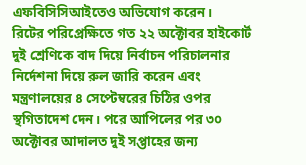এফবিসিসিআইতেও অভিযোগ করেন।
রিটের পরিপ্রেক্ষিতে গত ২২ অক্টোবর হাইকোর্ট দুই শ্রেণিকে বাদ দিয়ে নির্বাচন পরিচালনার নির্দেশনা দিয়ে রুল জারি করেন এবং মন্ত্রণালয়ের ৪ সেপ্টেম্বরের চিঠির ওপর স্থগিতাদেশ দেন। পরে আপিলের পর ৩০ অক্টোবর আদালত দুই সপ্তাহের জন্য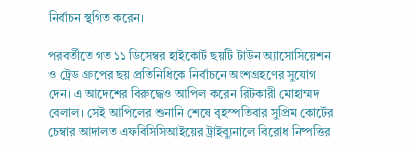নির্বাচন স্থগিত করেন।

পরবর্তীতে গত ১১ ডিসেম্বর হাইকোর্ট ছয়টি টাউন অ্যাসোসিয়েশন ও ট্রেড গ্রুপের ছয় প্রতিনিধিকে নির্বাচনে অংশগ্রহণের সুযোগ দেন। এ আদেশের বিরুদ্ধেও আপিল করেন রিটকারী মোহাম্মদ বেলাল। সেই আপিলের শুনানি শেষে বৃহস্পতিবার সুপ্রিম কোর্টের চেম্বার আদালত এফবিসিসিআইয়ের ট্রাইব্যুনালে বিরোধ নিষ্পত্তির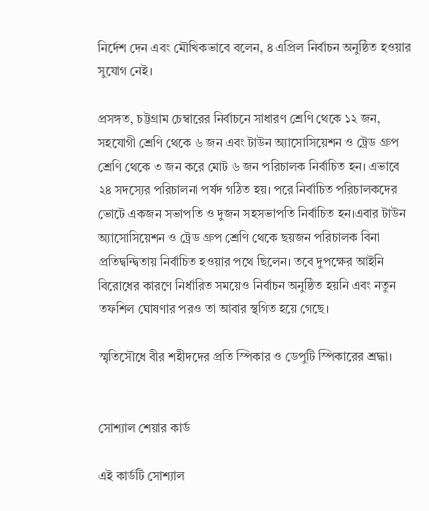নির্দেশ দেন এবং মৌখিকভাবে বলেন, ৪ এপ্রিল নির্বাচন অনুষ্ঠিত হওয়ার সুযোগ নেই।

প্রসঙ্গত, চট্টগ্রাম চেম্বারের নির্বাচনে সাধারণ শ্রেণি থেকে ১২ জন, সহযোগী শ্রেণি থেকে ৬ জন এবং টাউন অ্যাসোসিয়েশন ও ট্রেড গ্রুপ শ্রেণি থেকে ৩ জন করে মোট ৬ জন পরিচালক নির্বাচিত হন। এভাবে ২৪ সদস্যের পরিচালনা পর্ষদ গঠিত হয়। পরে নির্বাচিত পরিচালকদের ভোটে একজন সভাপতি ও দুজন সহসভাপতি নির্বাচিত হন।এবার টাউন অ্যাসোসিয়েশন ও ট্রেড গ্রুপ শ্রেণি থেকে ছয়জন পরিচালক বিনা প্রতিদ্বন্দ্বিতায় নির্বাচিত হওয়ার পথে ছিলেন। তবে দুপক্ষের আইনি বিরোধের কারণে নির্ধারিত সময়েও নির্বাচন অনুষ্ঠিত হয়নি এবং নতুন তফশিল ঘোষণার পরও তা আবার স্থগিত হয়ে গেছে।

স্মৃতিসৌধে বীর শহীদদের প্রতি স্পিকার ও ডেপুটি স্পিকারের শ্রদ্ধা।


সোশ্যাল শেয়ার কার্ড

এই কার্ডটি সোশ্যাল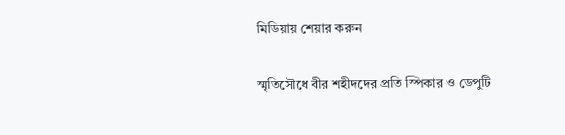মিডিয়ায় শেয়ার করুন

স্মৃতিসৌধে বীর শহীদদের প্রতি স্পিকার ও ডেপুটি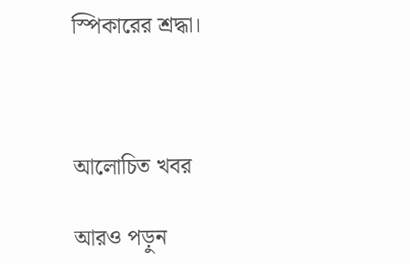স্পিকারের শ্রদ্ধা।



আলোচিত খবর

আরও পড়ুন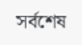সর্বশেষ